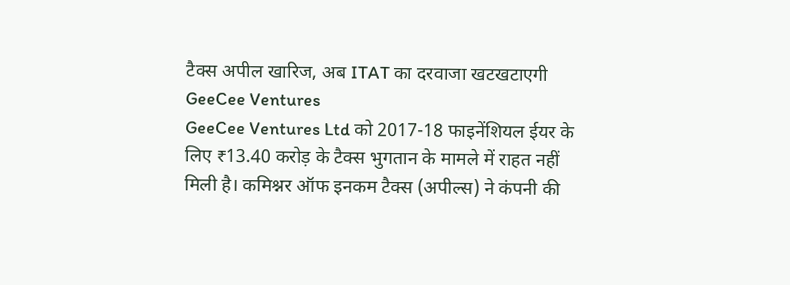टैक्स अपील खारिज, अब ITAT का दरवाजा खटखटाएगी GeeCee Ventures
GeeCee Ventures Ltd को 2017-18 फाइनेंशियल ईयर के लिए ₹13.40 करोड़ के टैक्स भुगतान के मामले में राहत नहीं मिली है। कमिश्नर ऑफ इनकम टैक्स (अपील्स) ने कंपनी की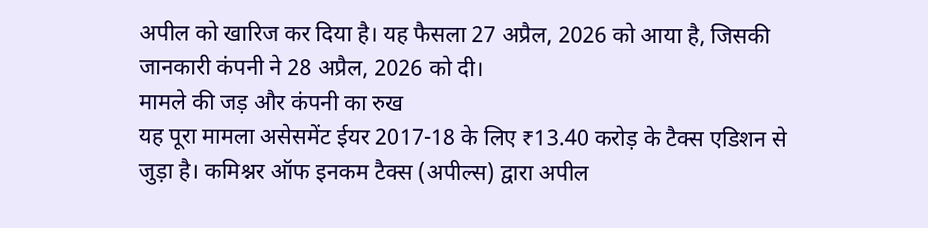अपील को खारिज कर दिया है। यह फैसला 27 अप्रैल, 2026 को आया है, जिसकी जानकारी कंपनी ने 28 अप्रैल, 2026 को दी।
मामले की जड़ और कंपनी का रुख
यह पूरा मामला असेसमेंट ईयर 2017-18 के लिए ₹13.40 करोड़ के टैक्स एडिशन से जुड़ा है। कमिश्नर ऑफ इनकम टैक्स (अपील्स) द्वारा अपील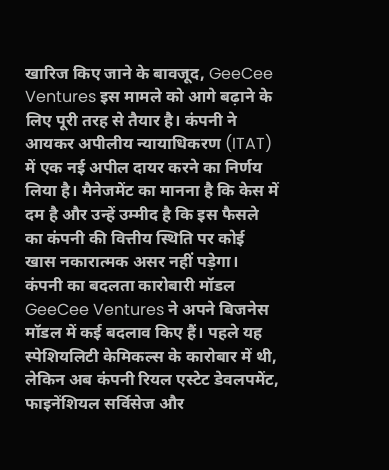खारिज किए जाने के बावजूद, GeeCee Ventures इस मामले को आगे बढ़ाने के लिए पूरी तरह से तैयार है। कंपनी ने आयकर अपीलीय न्यायाधिकरण (ITAT) में एक नई अपील दायर करने का निर्णय लिया है। मैनेजमेंट का मानना है कि केस में दम है और उन्हें उम्मीद है कि इस फैसले का कंपनी की वित्तीय स्थिति पर कोई खास नकारात्मक असर नहीं पड़ेगा।
कंपनी का बदलता कारोबारी मॉडल
GeeCee Ventures ने अपने बिजनेस मॉडल में कई बदलाव किए हैं। पहले यह स्पेशियलिटी केमिकल्स के कारोबार में थी, लेकिन अब कंपनी रियल एस्टेट डेवलपमेंट, फाइनेंशियल सर्विसेज और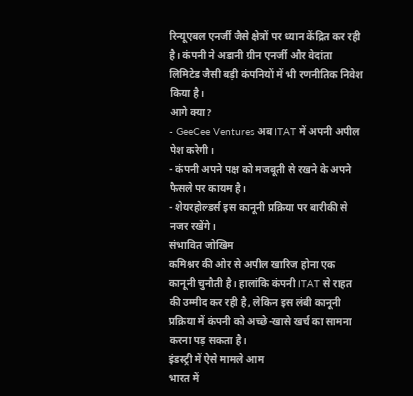रिन्यूएबल एनर्जी जैसे क्षेत्रों पर ध्यान केंद्रित कर रही है। कंपनी ने अडानी ग्रीन एनर्जी और वेदांता लिमिटेड जैसी बड़ी कंपनियों में भी रणनीतिक निवेश किया है।
आगे क्या?
- GeeCee Ventures अब ITAT में अपनी अपील पेश करेगी।
- कंपनी अपने पक्ष को मजबूती से रखने के अपने फैसले पर कायम है।
- शेयरहोल्डर्स इस कानूनी प्रक्रिया पर बारीकी से नजर रखेंगे।
संभावित जोखिम
कमिश्नर की ओर से अपील खारिज होना एक कानूनी चुनौती है। हालांकि कंपनी ITAT से राहत की उम्मीद कर रही है, लेकिन इस लंबी कानूनी प्रक्रिया में कंपनी को अच्छे-खासे खर्च का सामना करना पड़ सकता है।
इंडस्ट्री में ऐसे मामले आम
भारत में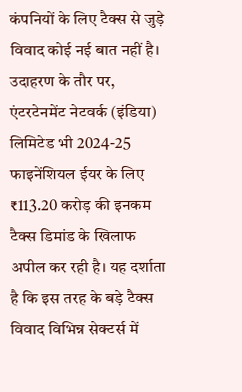कंपनियों के लिए टैक्स से जुड़े विवाद कोई नई बात नहीं है। उदाहरण के तौर पर, एंटरटेनमेंट नेटवर्क (इंडिया) लिमिटेड भी 2024-25 फाइनेंशियल ईयर के लिए ₹113.20 करोड़ की इनकम टैक्स डिमांड के खिलाफ अपील कर रही है। यह दर्शाता है कि इस तरह के बड़े टैक्स विवाद विभिन्न सेक्टर्स में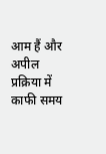आम हैं और अपील प्रक्रिया में काफी समय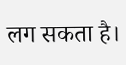लग सकता है।